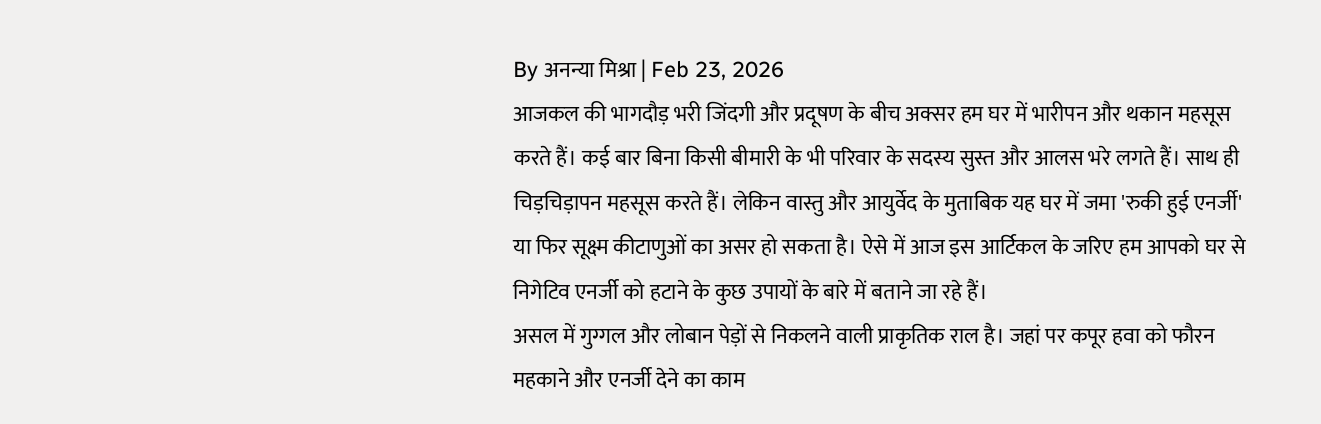By अनन्या मिश्रा | Feb 23, 2026
आजकल की भागदौड़ भरी जिंदगी और प्रदूषण के बीच अक्सर हम घर में भारीपन और थकान महसूस करते हैं। कई बार बिना किसी बीमारी के भी परिवार के सदस्य सुस्त और आलस भरे लगते हैं। साथ ही चिड़चिड़ापन महसूस करते हैं। लेकिन वास्तु और आयुर्वेद के मुताबिक यह घर में जमा 'रुकी हुई एनर्जी' या फिर सूक्ष्म कीटाणुओं का असर हो सकता है। ऐसे में आज इस आर्टिकल के जरिए हम आपको घर से निगेटिव एनर्जी को हटाने के कुछ उपायों के बारे में बताने जा रहे हैं।
असल में गुग्गल और लोबान पेड़ों से निकलने वाली प्राकृतिक राल है। जहां पर कपूर हवा को फौरन महकाने और एनर्जी देने का काम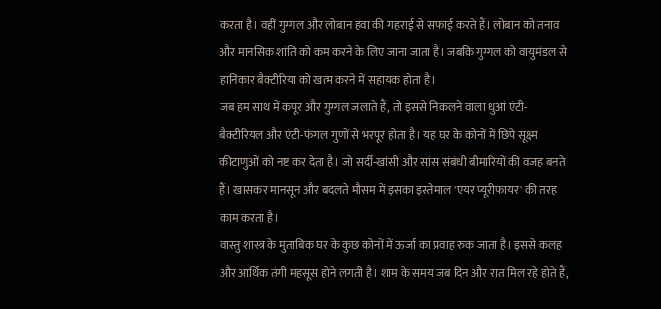करता है। वहीं गुग्गल और लोबान हवा की गहराई से सफाई करते हैं। लोबान को तनाव और मानसिक शांति को कम करने के लिए जाना जाता है। जबकि गुग्गल को वायुमंडल से हानिकार बैक्टीरिया को खत्म करने में सहायक होता है।
जब हम साथ में कपूर और गुग्गल जलाते हैं, तो इससे निकलने वाला धुआं एंटी-बैक्टीरियल और एंटी-फंगल गुणों से भरपूर होता है। यह घर के कोनों में छिपे सूक्ष्म कीटाणुओं को नष्ट कर देता है। जो सर्दी-खांसी और सांस संबंधी बीमारियों की वजह बनते हैं। खासकर मानसून और बदलते मौसम में इसका इस्तेमाल 'एयर प्यूरीफायर' की तरह काम करता है।
वास्तु शास्त्र के मुताबिक घर के कुछ कोनों में ऊर्जा का प्रवाह रुक जाता है। इससे कलह और आर्थिक तंगी महसूस होने लगती है। शाम के समय जब दिन और रात मिल रहे होते हैं,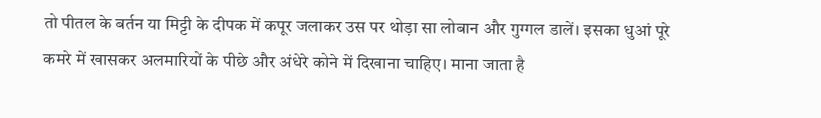तो पीतल के बर्तन या मिट्टी के दीपक में कपूर जलाकर उस पर थोड़ा सा लोबान और गुग्गल डालें। इसका धुआं पूरे कमरे में खासकर अलमारियों के पीछे और अंधेरे कोने में दिखाना चाहिए। माना जाता है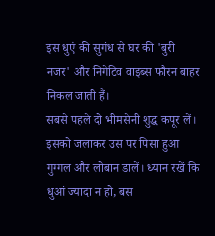इस धुएं की सुगंध से घर की 'बुरी नजर' और निगेटिव वाइब्स फौरन बाहर निकल जाती हैं।
सबसे पहले दो भीमसेनी शुद्ध कपूर लें। इसको जलाकर उस पर पिसा हुआ गुग्गल और लोबान डालें। ध्यान रखें कि धुआं ज्यादा न हो, बस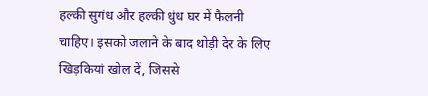हल्की सुगंध और हल्की धुंध घर में फैलनी चाहिए। इसको जलाने के बाद थोड़ी देर के लिए खिड़कियां खोल दें, जिससे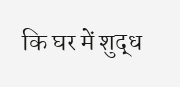कि घर में शुद्ध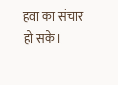हवा का संचार हो सके।